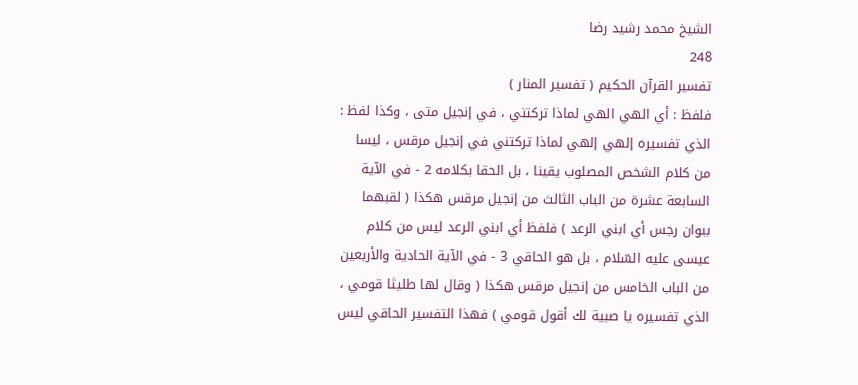الشيخ محمد رشيد رضا
248
تفسير القرآن الحكيم ( تفسير المنار )
فلفظ : أي الهي الهي لماذا تركتني ، في إنجيل متى ، وكذا لفظ : الذي تفسيره إلهي إلهي لماذا تركتني في إنجيل مرقس ، ليسا من كلام الشخص المصلوب يقينا ، بل الحقا بكلامه 2 - في الآية السابعة عشرة من الباب الثالث من إنجيل مرقس هكذا ( لقبهما ببوان رجس أي ابني الرعد ) فلفظ أي ابني الرعد ليس من كلام عيسى عليه السّلام ، بل هو الحاقي 3 - في الآية الحادية والأربعين من الباب الخامس من إنجيل مرقس هكذا ( وقال لها طليثا قومي ، الذي تفسيره يا صبية لك أقول قومي ) فهذا التفسير الحاقي ليس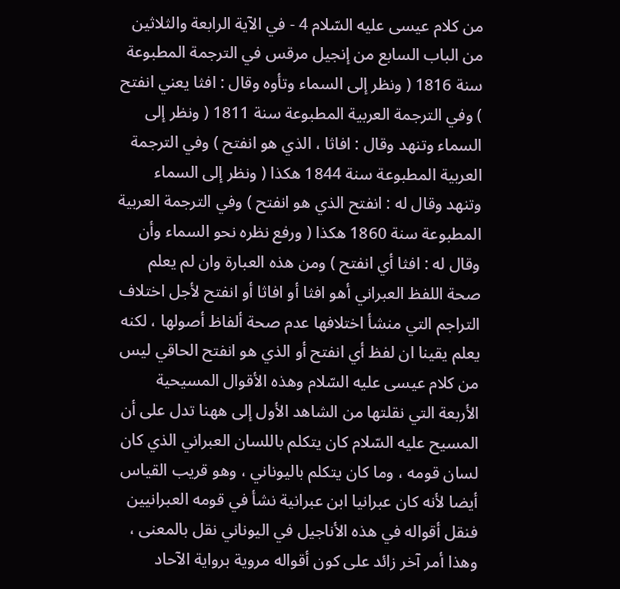من كلام عيسى عليه السّلام 4 - في الآية الرابعة والثلاثين من الباب السابع من إنجيل مرقس في الترجمة المطبوعة سنة 1816 ( ونظر إلى السماء وتأوه وقال : افثا يعني انفتح ) وفي الترجمة العربية المطبوعة سنة 1811 ( ونظر إلى السماء وتنهد وقال : افاثا ، الذي هو انفتح ) وفي الترجمة العربية المطبوعة سنة 1844 هكذا ( ونظر إلى السماء وتنهد وقال له : انفتح الذي هو انفتح ) وفي الترجمة العربية المطبوعة سنة 1860 هكذا ( ورفع نظره نحو السماء وأن وقال له : افثا أي انفتح ) ومن هذه العبارة وان لم يعلم صحة اللفظ العبراني أهو افثا أو افاثا أو انفتح لأجل اختلاف التراجم التي منشأ اختلافها عدم صحة ألفاظ أصولها ، لكنه يعلم يقينا ان لفظ أي انفتح أو الذي هو انفتح الحاقي ليس من كلام عيسى عليه السّلام وهذه الأقوال المسيحية الأربعة التي نقلتها من الشاهد الأول إلى ههنا تدل على أن المسيح عليه السّلام كان يتكلم باللسان العبراني الذي كان لسان قومه ، وما كان يتكلم باليوناني ، وهو قريب القياس أيضا لأنه كان عبرانيا ابن عبرانية نشأ في قومه العبرانيين فنقل أقواله في هذه الأناجيل في اليوناني نقل بالمعنى ، وهذا أمر آخر زائد على كون أقواله مروية برواية الآحاد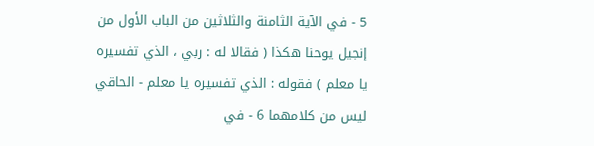5 - في الآية الثامنة والثلاثين من الباب الأول من إنجيل يوحنا هكذا ( فقالا له : ربي ، الذي تفسيره يا معلم ) فقوله : الذي تفسيره يا معلم - الحاقي ليس من كلامهما 6 - في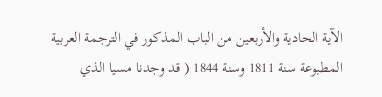الآية الحادية والأربعين من الباب المذكور في الترجمة العربية المطبوعة سنة 1811 وسنة 1844 ( قد وجدنا مسيا الذي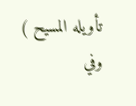تأويله المسيح ) وفي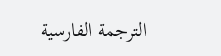الترجمة الفارسية